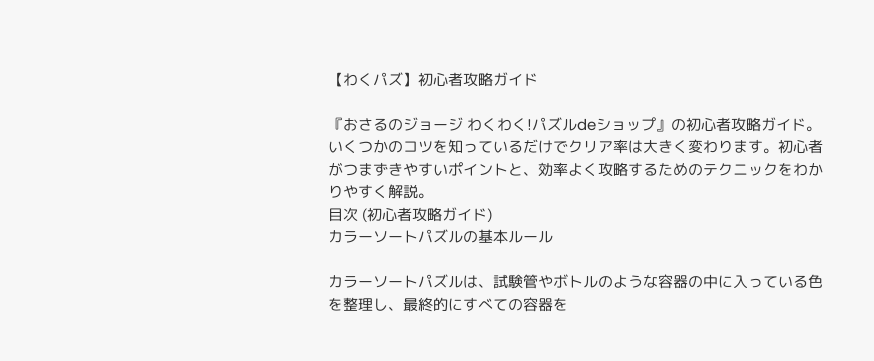【わくパズ】初心者攻略ガイド

『おさるのジョージ わくわく!パズルdeショップ』の初心者攻略ガイド。いくつかのコツを知っているだけでクリア率は大きく変わります。初心者がつまずきやすいポイントと、効率よく攻略するためのテクニックをわかりやすく解説。
目次 (初心者攻略ガイド)
カラーソートパズルの基本ルール

カラーソートパズルは、試験管やボトルのような容器の中に入っている色を整理し、最終的にすべての容器を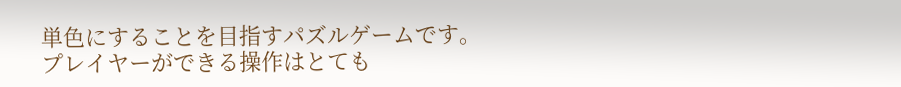単色にすることを目指すパズルゲームです。
プレイヤーができる操作はとても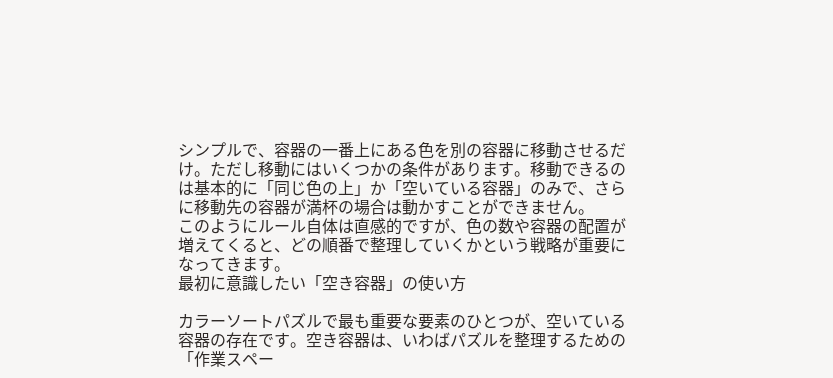シンプルで、容器の一番上にある色を別の容器に移動させるだけ。ただし移動にはいくつかの条件があります。移動できるのは基本的に「同じ色の上」か「空いている容器」のみで、さらに移動先の容器が満杯の場合は動かすことができません。
このようにルール自体は直感的ですが、色の数や容器の配置が増えてくると、どの順番で整理していくかという戦略が重要になってきます。
最初に意識したい「空き容器」の使い方

カラーソートパズルで最も重要な要素のひとつが、空いている容器の存在です。空き容器は、いわばパズルを整理するための「作業スペー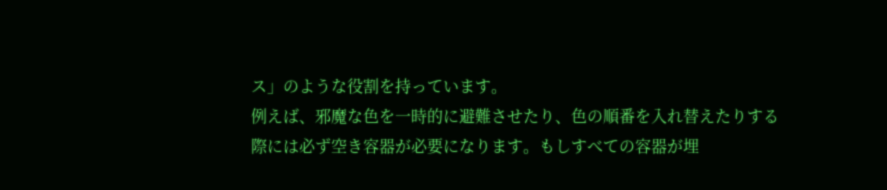ス」のような役割を持っています。
例えば、邪魔な色を一時的に避難させたり、色の順番を入れ替えたりする際には必ず空き容器が必要になります。もしすべての容器が埋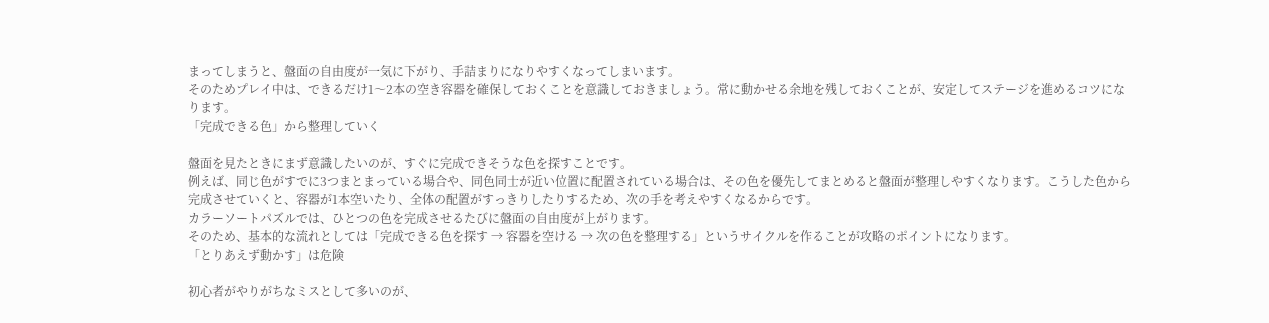まってしまうと、盤面の自由度が一気に下がり、手詰まりになりやすくなってしまいます。
そのためプレイ中は、できるだけ1〜2本の空き容器を確保しておくことを意識しておきましょう。常に動かせる余地を残しておくことが、安定してステージを進めるコツになります。
「完成できる色」から整理していく

盤面を見たときにまず意識したいのが、すぐに完成できそうな色を探すことです。
例えば、同じ色がすでに3つまとまっている場合や、同色同士が近い位置に配置されている場合は、その色を優先してまとめると盤面が整理しやすくなります。こうした色から完成させていくと、容器が1本空いたり、全体の配置がすっきりしたりするため、次の手を考えやすくなるからです。
カラーソートパズルでは、ひとつの色を完成させるたびに盤面の自由度が上がります。
そのため、基本的な流れとしては「完成できる色を探す → 容器を空ける → 次の色を整理する」というサイクルを作ることが攻略のポイントになります。
「とりあえず動かす」は危険

初心者がやりがちなミスとして多いのが、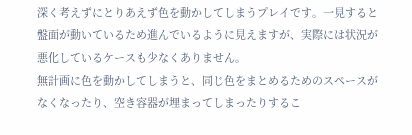深く考えずにとりあえず色を動かしてしまうプレイです。一見すると盤面が動いているため進んでいるように見えますが、実際には状況が悪化しているケースも少なくありません。
無計画に色を動かしてしまうと、同じ色をまとめるためのスペースがなくなったり、空き容器が埋まってしまったりするこ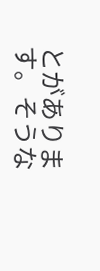とがあります。そうな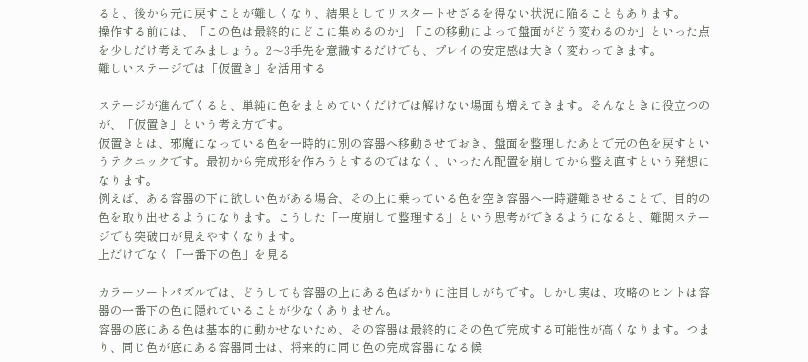ると、後から元に戻すことが難しくなり、結果としてリスタートせざるを得ない状況に陥ることもあります。
操作する前には、「この色は最終的にどこに集めるのか」「この移動によって盤面がどう変わるのか」といった点を少しだけ考えてみましょう。2〜3手先を意識するだけでも、プレイの安定感は大きく変わってきます。
難しいステージでは「仮置き」を活用する

ステージが進んでくると、単純に色をまとめていくだけでは解けない場面も増えてきます。そんなときに役立つのが、「仮置き」という考え方です。
仮置きとは、邪魔になっている色を一時的に別の容器へ移動させておき、盤面を整理したあとで元の色を戻すというテクニックです。最初から完成形を作ろうとするのではなく、いったん配置を崩してから整え直すという発想になります。
例えば、ある容器の下に欲しい色がある場合、その上に乗っている色を空き容器へ一時避難させることで、目的の色を取り出せるようになります。こうした「一度崩して整理する」という思考ができるようになると、難関ステージでも突破口が見えやすくなります。
上だけでなく「一番下の色」を見る

カラーソートパズルでは、どうしても容器の上にある色ばかりに注目しがちです。しかし実は、攻略のヒントは容器の一番下の色に隠れていることが少なくありません。
容器の底にある色は基本的に動かせないため、その容器は最終的にその色で完成する可能性が高くなります。つまり、同じ色が底にある容器同士は、将来的に同じ色の完成容器になる候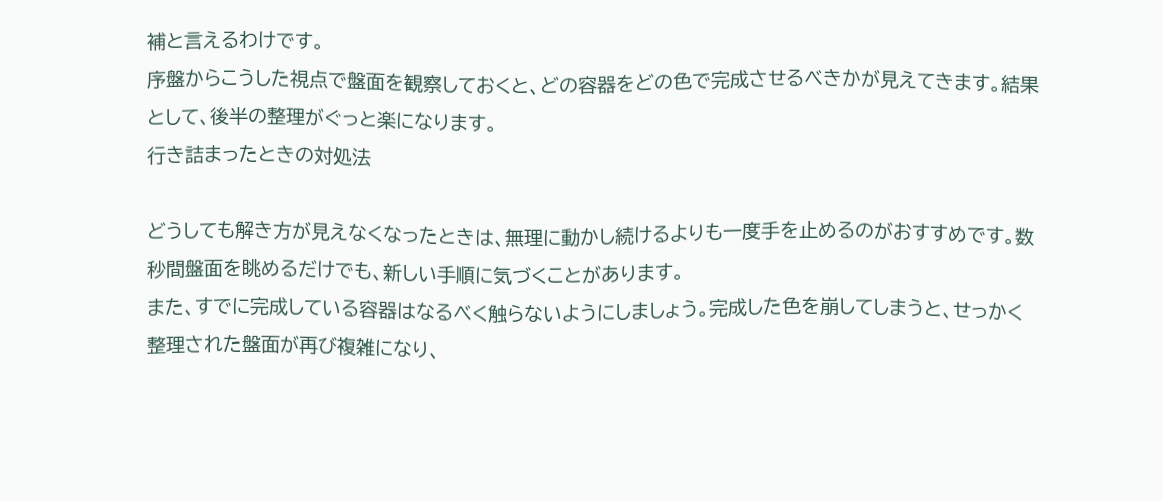補と言えるわけです。
序盤からこうした視点で盤面を観察しておくと、どの容器をどの色で完成させるべきかが見えてきます。結果として、後半の整理がぐっと楽になります。
行き詰まったときの対処法

どうしても解き方が見えなくなったときは、無理に動かし続けるよりも一度手を止めるのがおすすめです。数秒間盤面を眺めるだけでも、新しい手順に気づくことがあります。
また、すでに完成している容器はなるべく触らないようにしましょう。完成した色を崩してしまうと、せっかく整理された盤面が再び複雑になり、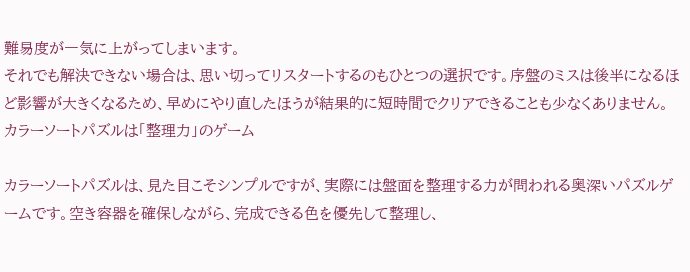難易度が一気に上がってしまいます。
それでも解決できない場合は、思い切ってリスタートするのもひとつの選択です。序盤のミスは後半になるほど影響が大きくなるため、早めにやり直したほうが結果的に短時間でクリアできることも少なくありません。
カラーソートパズルは「整理力」のゲーム

カラーソートパズルは、見た目こそシンプルですが、実際には盤面を整理する力が問われる奥深いパズルゲームです。空き容器を確保しながら、完成できる色を優先して整理し、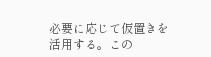必要に応じて仮置きを活用する。この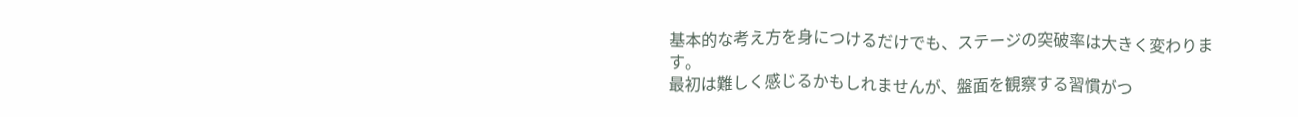基本的な考え方を身につけるだけでも、ステージの突破率は大きく変わります。
最初は難しく感じるかもしれませんが、盤面を観察する習慣がつ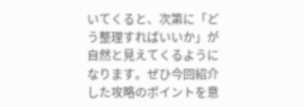いてくると、次第に「どう整理すればいいか」が自然と見えてくるようになります。ぜひ今回紹介した攻略のポイントを意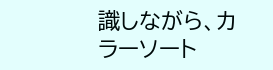識しながら、カラーソート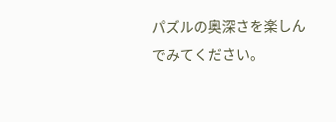パズルの奥深さを楽しんでみてください。